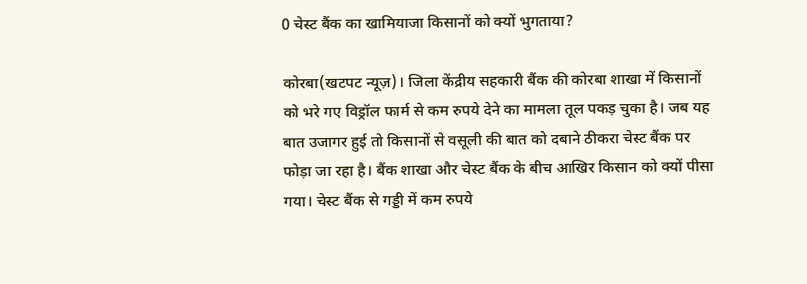0 चेस्ट बैंक का खामियाजा किसानों को क्यों भुगताया?

कोरबा(खटपट न्यूज़)। जिला केंद्रीय सहकारी बैंक की कोरबा शाखा में किसानों को भरे गए विड्रॉल फार्म से कम रुपये देने का मामला तूल पकड़ चुका है। जब यह बात उजागर हुई तो किसानों से वसूली की बात को दबाने ठीकरा चेस्ट बैंक पर फोड़ा जा रहा है। बैंक शाखा और चेस्ट बैंक के बीच आखिर किसान को क्यों पीसा गया। चेस्ट बैंक से गड्डी में कम रुपये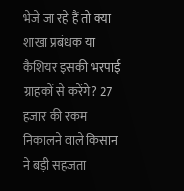भेजे जा रहे हैं तो क्या शाखा प्रबंधक या कैशियर इसकी भरपाई ग्राहकों से करेंगे? 27 हजार की रकम निकालने वाले किसान ने बड़ी सहजता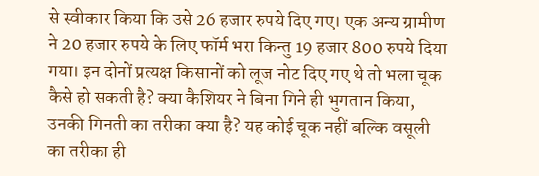से स्वीकार किया कि उसे 26 हजार रुपये दिए गए। एक अन्य ग्रामीण ने 20 हजार रुपये के लिए फॉर्म भरा किन्तु 19 हजार 800 रुपये दिया गया। इन दोनों प्रत्यक्ष किसानों को लूज नोट दिए गए थे तो भला चूक कैसे हो सकती है? क्या कैशियर ने बिना गिने ही भुगतान किया, उनकी गिनती का तरीका क्या है? यह कोई चूक नहीं बल्कि वसूली का तरीका ही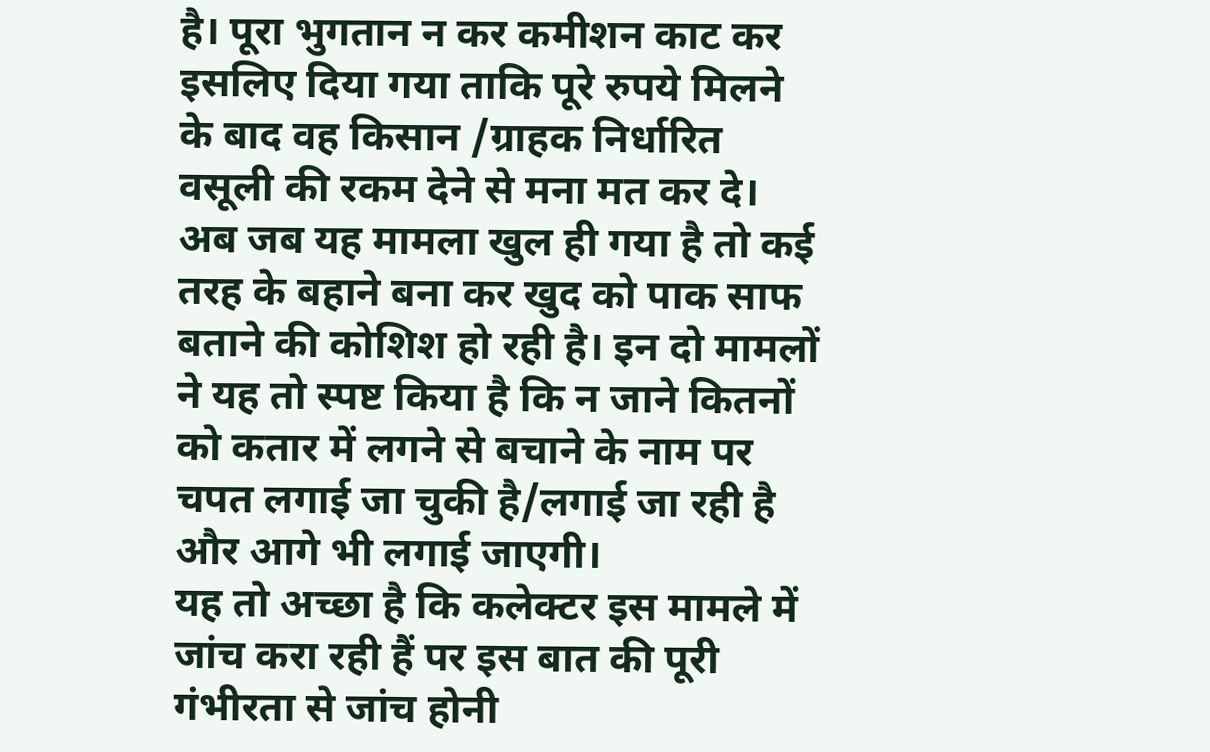है। पूरा भुगतान न कर कमीशन काट कर इसलिए दिया गया ताकि पूरे रुपये मिलने के बाद वह किसान /ग्राहक निर्धारित वसूली की रकम देने से मना मत कर दे।
अब जब यह मामला खुल ही गया है तो कई तरह के बहाने बना कर खुद को पाक साफ बताने की कोशिश हो रही है। इन दो मामलों ने यह तो स्पष्ट किया है कि न जाने कितनों को कतार में लगने से बचाने के नाम पर चपत लगाई जा चुकी है/लगाई जा रही है और आगे भी लगाई जाएगी।
यह तो अच्छा है कि कलेक्टर इस मामले में जांच करा रही हैं पर इस बात की पूरी गंभीरता से जांच होनी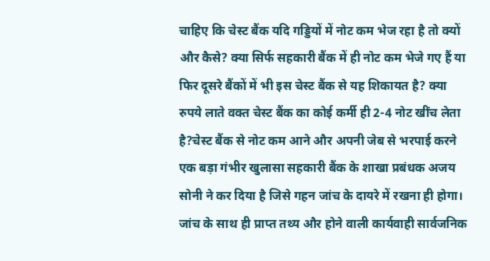चाहिए कि चेस्ट बैंक यदि गड्डियों में नोट कम भेज रहा है तो क्यों और कैसे? क्या सिर्फ सहकारी बैंक में ही नोट कम भेजे गए हैं या फिर दूसरे बैंकों में भी इस चेस्ट बैंक से यह शिकायत है? क्या रुपये लाते वक्त चेस्ट बैंक का कोई कर्मी ही 2-4 नोट खींच लेता है?चेस्ट बैंक से नोट कम आने और अपनी जेब से भरपाई करने एक बड़ा गंभीर खुलासा सहकारी बैंक के शाखा प्रबंधक अजय सोनी ने कर दिया है जिसे गहन जांच के दायरे में रखना ही होगा। जांच के साथ ही प्राप्त तथ्य और होने वाली कार्यवाही सार्वजनिक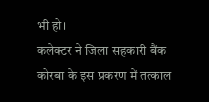भी हो।
कलेक्टर ने जिला सहकारी बैंक कोरबा के इस प्रकरण में तत्काल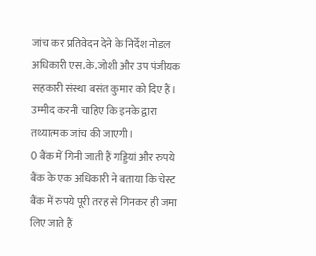जांच कर प्रतिवेदन देने के निर्देश नोडल अधिकारी एस.के.जोशी और उप पंजीयक सहकारी संस्था बसंत कुमार को दिए हैं। उम्मीद करनी चाहिए कि इनके द्वारा तथ्यात्मक जांच की जाएगी।
0 बैंक में गिनी जाती हैं गड्डियां और रुपये
बैंक के एक अधिकारी ने बताया कि चेस्ट बैंक में रुपये पूरी तरह से गिनकर ही जमा लिए जाते हैं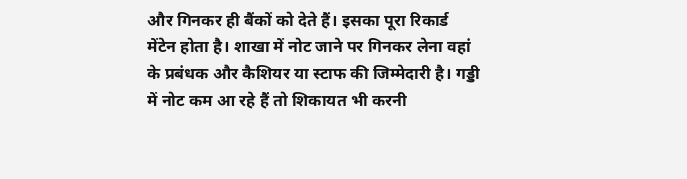और गिनकर ही बैंकों को देते हैं। इसका पूरा रिकार्ड मेंटेन होता है। शाखा में नोट जाने पर गिनकर लेना वहां के प्रबंधक और कैशियर या स्टाफ की जिम्मेदारी है। गड्डी में नोट कम आ रहे हैं तो शिकायत भी करनी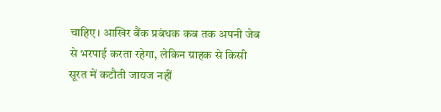चाहिए। आखिर बैंक प्रबंधक कब तक अपनी जेब से भरपाई करता रहेगा, लेकिन ग्राहक से किसी सूरत में कटौती जायज नहीं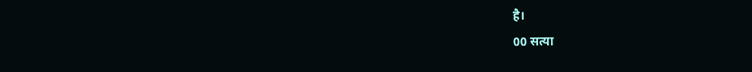है।
00 सत्या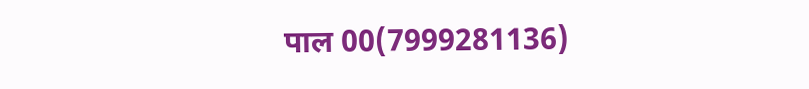पाल 00(7999281136)